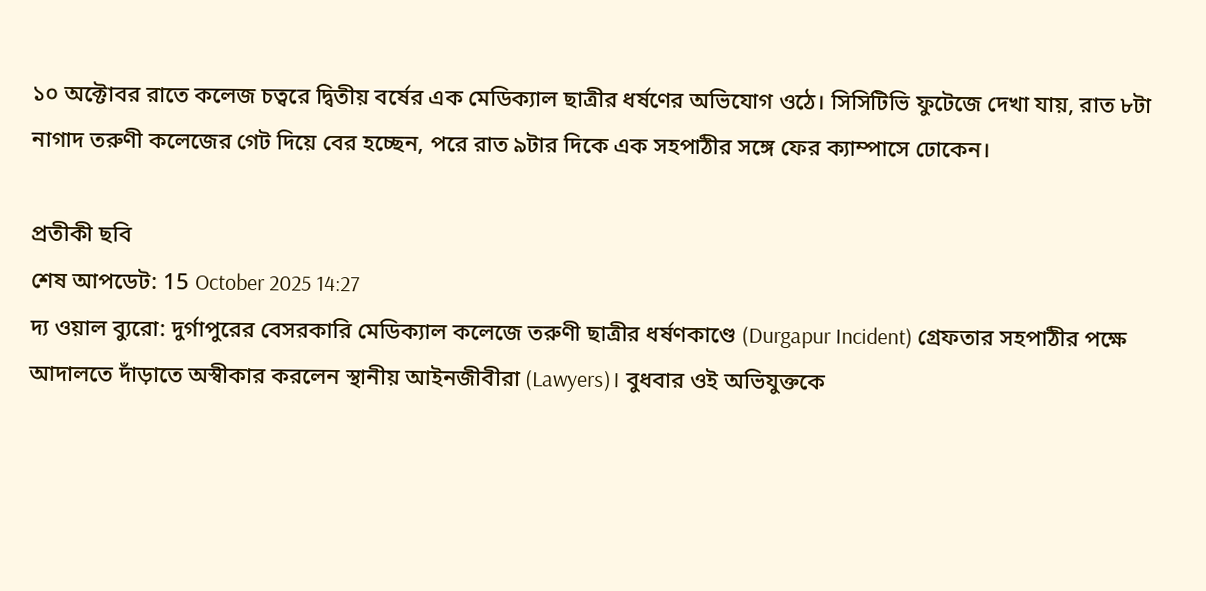১০ অক্টোবর রাতে কলেজ চত্বরে দ্বিতীয় বর্ষের এক মেডিক্যাল ছাত্রীর ধর্ষণের অভিযোগ ওঠে। সিসিটিভি ফুটেজে দেখা যায়, রাত ৮টা নাগাদ তরুণী কলেজের গেট দিয়ে বের হচ্ছেন, পরে রাত ৯টার দিকে এক সহপাঠীর সঙ্গে ফের ক্যাম্পাসে ঢোকেন।

প্রতীকী ছবি
শেষ আপডেট: 15 October 2025 14:27
দ্য ওয়াল ব্যুরো: দুর্গাপুরের বেসরকারি মেডিক্যাল কলেজে তরুণী ছাত্রীর ধর্ষণকাণ্ডে (Durgapur Incident) গ্রেফতার সহপাঠীর পক্ষে আদালতে দাঁড়াতে অস্বীকার করলেন স্থানীয় আইনজীবীরা (Lawyers)। বুধবার ওই অভিযুক্তকে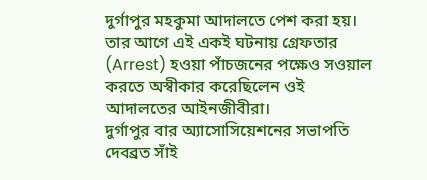দুর্গাপুর মহকুমা আদালতে পেশ করা হয়। তার আগে এই একই ঘটনায় গ্রেফতার (Arrest) হওয়া পাঁচজনের পক্ষেও সওয়াল করতে অস্বীকার করেছিলেন ওই আদালতের আইনজীবীরা।
দুর্গাপুর বার অ্যাসোসিয়েশনের সভাপতি দেবব্রত সাঁই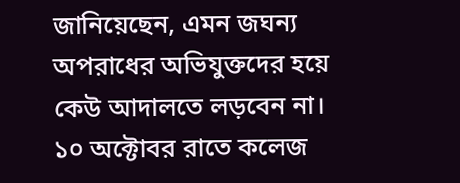জানিয়েছেন, এমন জঘন্য অপরাধের অভিযুক্তদের হয়ে কেউ আদালতে লড়বেন না।
১০ অক্টোবর রাতে কলেজ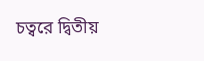চত্বরে দ্বিতীয়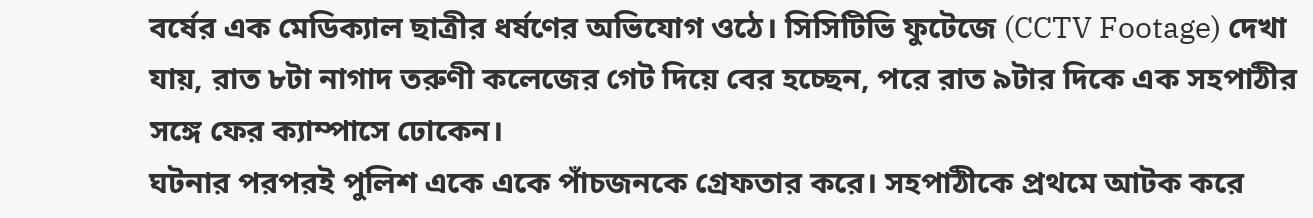বর্ষের এক মেডিক্যাল ছাত্রীর ধর্ষণের অভিযোগ ওঠে। সিসিটিভি ফুটেজে (CCTV Footage) দেখা যায়, রাত ৮টা নাগাদ তরুণী কলেজের গেট দিয়ে বের হচ্ছেন, পরে রাত ৯টার দিকে এক সহপাঠীর সঙ্গে ফের ক্যাম্পাসে ঢোকেন।
ঘটনার পরপরই পুলিশ একে একে পাঁচজনকে গ্রেফতার করে। সহপাঠীকে প্রথমে আটক করে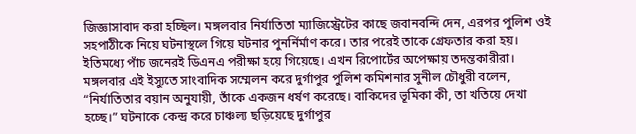জিজ্ঞাসাবাদ করা হচ্ছিল। মঙ্গলবার নির্যাতিতা ম্যাজিস্ট্রেটের কাছে জবানবন্দি দেন, এরপর পুলিশ ওই সহপাঠীকে নিয়ে ঘটনাস্থলে গিয়ে ঘটনার পুনর্নির্মাণ করে। তার পরেই তাকে গ্রেফতার করা হয়। ইতিমধ্যে পাঁচ জনেরই ডিএনএ পরীক্ষা হয়ে গিয়েছে। এখন রিপোর্টের অপেক্ষায় তদন্তকারীরা।
মঙ্গলবার এই ইস্যুতে সাংবাদিক সম্মেলন করে দুর্গাপুর পুলিশ কমিশনার সুনীল চৌধুরী বলেন, “নির্যাতিতার বয়ান অনুযায়ী, তাঁকে একজন ধর্ষণ করেছে। বাকিদের ভূমিকা কী, তা খতিয়ে দেখা হচ্ছে।” ঘটনাকে কেন্দ্র করে চাঞ্চল্য ছড়িয়েছে দুর্গাপুর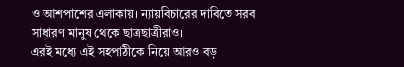ও আশপাশের এলাকায়। ন্যায়বিচারের দাবিতে সরব সাধারণ মানুষ থেকে ছাত্রছাত্রীরাও।
এরই মধ্যে এই সহপাঠীকে নিয়ে আরও বড়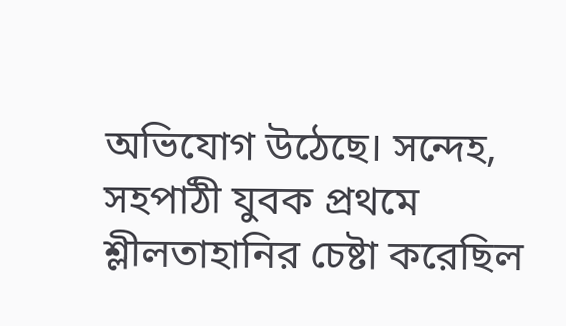অভিযোগ উঠেছে। সন্দেহ, সহপাঠী যুবক প্রথমে শ্লীলতাহানির চেষ্টা করেছিল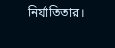নির্যাতিতার।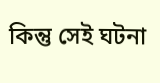কিন্তু সেই ঘটনা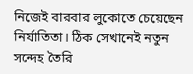নিজেই বারবার লুকোতে চেয়েছেন নির্যাতিতা। ঠিক সেখানেই নতুন সন্দেহ তৈরি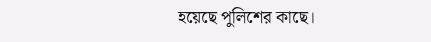হয়েছে পুলিশের কাছে।